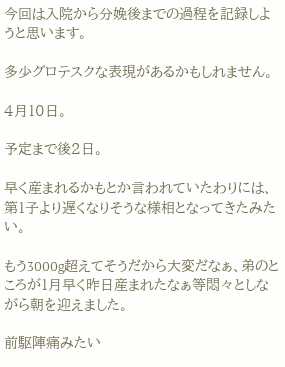今回は入院から分娩後までの過程を記録しようと思います。

多少グロテスクな表現があるかもしれません。

4月10日。

予定まで後2日。

早く産まれるかもとか言われていたわりには、第1子より遅くなりそうな様相となってきたみたい。

もう3000g超えてそうだから大変だなぁ、弟のところが1月早く昨日産まれたなぁ等悶々としながら朝を迎えました。

前駆陣痛みたい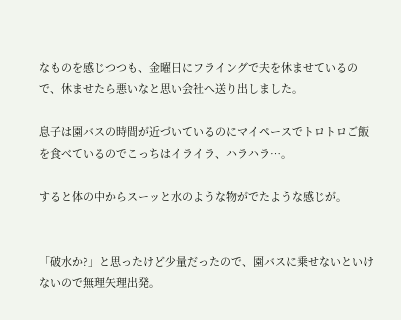なものを感じつつも、金曜日にフライングで夫を休ませているので、休ませたら悪いなと思い会社へ送り出しました。

息子は園バスの時間が近づいているのにマイペースでトロトロご飯を食べているのでこっちはイライラ、ハラハラ…。

すると体の中からスーッと水のような物がでたような感じが。


「破水か?」と思ったけど少量だったので、園バスに乗せないといけないので無理矢理出発。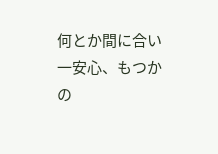何とか間に合い一安心、もつかの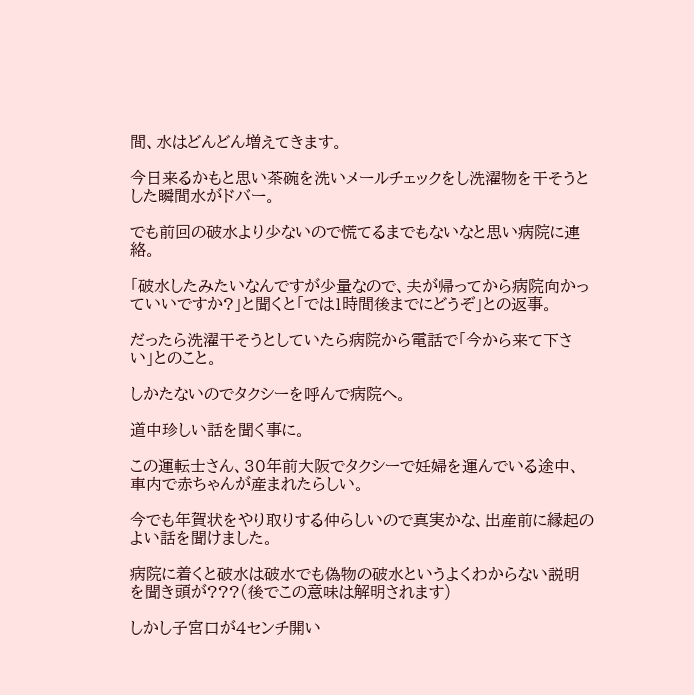間、水はどんどん増えてきます。

今日来るかもと思い茶碗を洗いメールチェックをし洗濯物を干そうとした瞬間水がドバー。

でも前回の破水より少ないので慌てるまでもないなと思い病院に連絡。

「破水したみたいなんですが少量なので、夫が帰ってから病院向かっていいですか?」と聞くと「では1時間後までにどうぞ」との返事。

だったら洗濯干そうとしていたら病院から電話で「今から来て下さい」とのこと。

しかたないのでタクシーを呼んで病院へ。

道中珍しい話を聞く事に。

この運転士さん、30年前大阪でタクシーで妊婦を運んでいる途中、車内で赤ちゃんが産まれたらしい。

今でも年賀状をやり取りする仲らしいので真実かな、出産前に縁起のよい話を聞けました。

病院に着くと破水は破水でも偽物の破水というよくわからない説明を聞き頭が???(後でこの意味は解明されます)

しかし子宮口が4センチ開い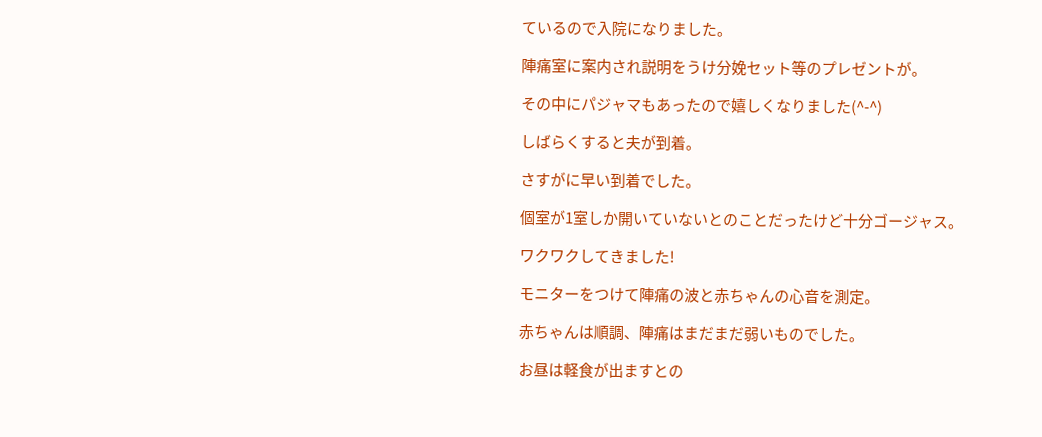ているので入院になりました。

陣痛室に案内され説明をうけ分娩セット等のプレゼントが。

その中にパジャマもあったので嬉しくなりました(^-^)

しばらくすると夫が到着。

さすがに早い到着でした。

個室が1室しか開いていないとのことだったけど十分ゴージャス。

ワクワクしてきました!

モニターをつけて陣痛の波と赤ちゃんの心音を測定。

赤ちゃんは順調、陣痛はまだまだ弱いものでした。

お昼は軽食が出ますとの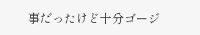事だったけど十分ゴージ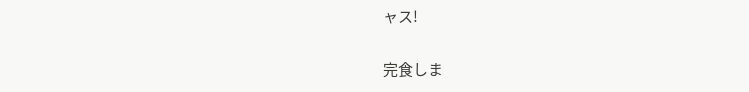ャス!

完食しま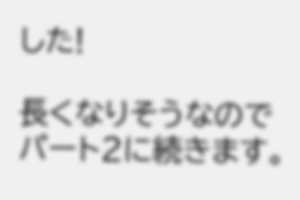した!

長くなりそうなのでパート2に続きます。